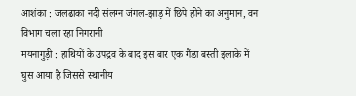आशंका : जलढाका नदी संलग्न जंगल-झाड़ में छिपे होने का अनुमान, वन विभाग चला रहा निगरानी
मयनागुड़ी : हाथियों के उपद्रव के बाद इस बार एक गैंडा बस्ती इलाके में घुस आया है जिससे स्थानीय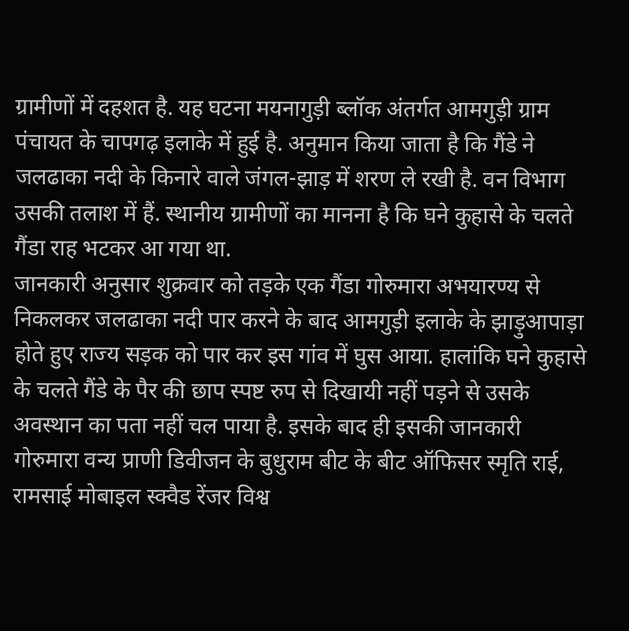ग्रामीणों में दहशत है. यह घटना मयनागुड़ी ब्लॉक अंतर्गत आमगुड़ी ग्राम पंचायत के चापगढ़ इलाके में हुई है. अनुमान किया जाता है कि गैंडे ने जलढाका नदी के किनारे वाले जंगल-झाड़ में शरण ले रखी है. वन विभाग उसकी तलाश में हैं. स्थानीय ग्रामीणों का मानना है कि घने कुहासे के चलते गैंडा राह भटकर आ गया था.
जानकारी अनुसार शुक्रवार को तड़के एक गैंडा गोरुमारा अभयारण्य से निकलकर जलढाका नदी पार करने के बाद आमगुड़ी इलाके के झाड़ुआपाड़ा होते हुए राज्य सड़क को पार कर इस गांव में घुस आया. हालांकि घने कुहासे के चलते गैंडे के पैर की छाप स्पष्ट रुप से दिखायी नहीं पड़ने से उसके अवस्थान का पता नहीं चल पाया है. इसके बाद ही इसकी जानकारी गोरुमारा वन्य प्राणी डिवीजन के बुधुराम बीट के बीट ऑफिसर स्मृति राई, रामसाई मोबाइल स्क्वैड रेंजर विश्व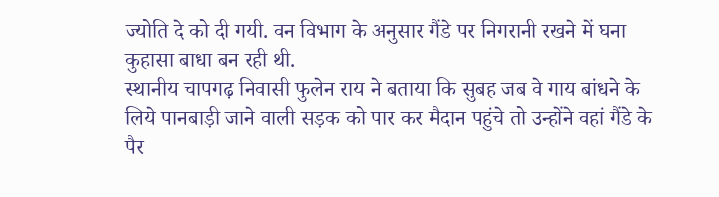ज्योति दे को दी गयी. वन विभाग के अनुसार गैंडे पर निगरानी रखने में घना कुहासा बाधा बन रही थी.
स्थानीय चापगढ़ निवासी फुलेन राय ने बताया कि सुबह जब वे गाय बांधने के लिये पानबाड़ी जाने वाली सड़क को पार कर मैदान पहुंचे तो उन्होंने वहां गैंडे के पैर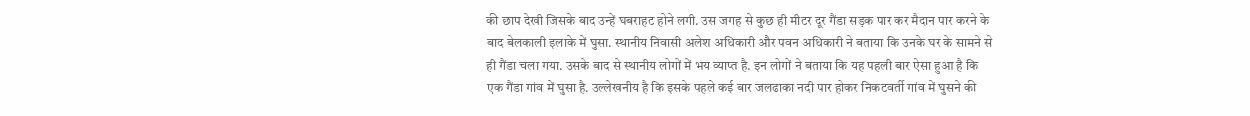की छाप देखी जिसके बाद उन्हें घबराहट होने लगी. उस जगह से कुछ ही मीटर दूर गैंडा सड़क पार कर मैदान पार करने के बाद बेलकाली इलाके में घुसा. स्थानीय निवासी अलेश अधिकारी और पवन अधिकारी ने बताया कि उनके घर के सामने से ही गैंडा चला गया. उसके बाद से स्थानीय लोगों में भय व्याप्त है. इन लोगों ने बताया कि यह पहली बार ऐसा हुआ है कि एक गैंडा गांव में घुसा है. उल्लेखनीय है कि इसके पहले कई बार जलढाका नदी पार होकर निकटवर्ती गांव में घुसने की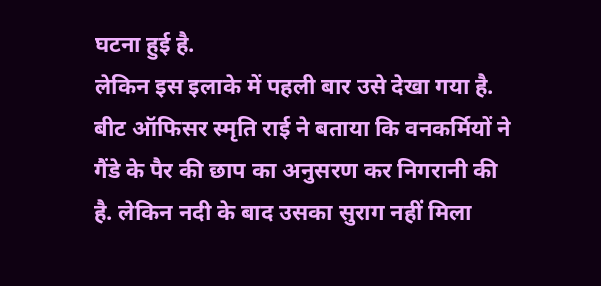घटना हुई है.
लेकिन इस इलाके में पहली बार उसे देखा गया है. बीट ऑफिसर स्मृति राई ने बताया कि वनकर्मियों ने गैंडे के पैर की छाप का अनुसरण कर निगरानी की है. लेकिन नदी के बाद उसका सुराग नहीं मिला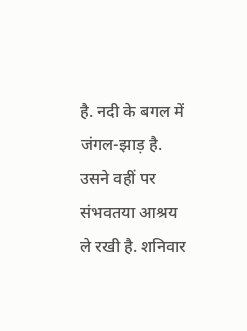है. नदी के बगल में जंगल-झाड़ है. उसने वहीं पर संभवतया आश्रय ले रखी है. शनिवार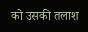को उसकी तलाश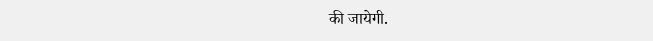की जायेगी.